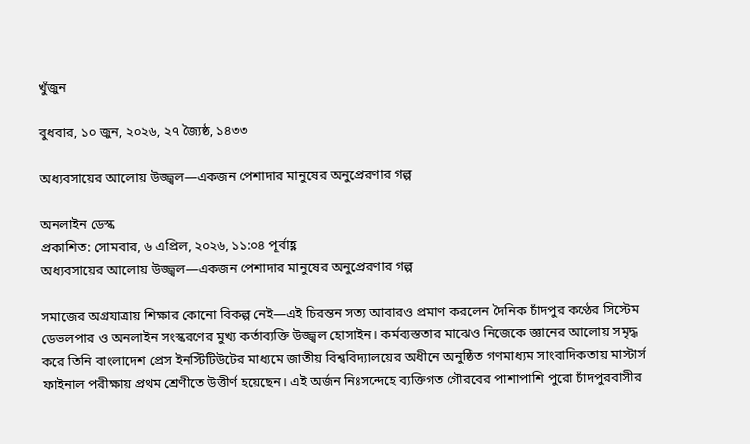খুঁজুন

বুধবার, ১০ জুন, ২০২৬, ২৭ জ্যৈষ্ঠ, ১৪৩৩

অধ্যবসায়ের আলোয় উজ্জ্বল—একজন পেশাদার মানুষের অনুপ্রেরণার গল্প

অনলাইন ডেস্ক
প্রকাশিত: সোমবার, ৬ এপ্রিল, ২০২৬, ১১:০৪ পূর্বাহ্ণ
অধ্যবসায়ের আলোয় উজ্জ্বল—একজন পেশাদার মানুষের অনুপ্রেরণার গল্প

সমাজের অগ্রযাত্রায় শিক্ষার কোনো বিকল্প নেই—এই চিরন্তন সত্য আবারও প্রমাণ করলেন দৈনিক চাঁদপুর কণ্ঠের সিস্টেম ডেভলপার ও অনলাইন সংস্করণের মুখ্য কর্তাব্যক্তি উজ্জ্বল হোসাইন। কর্মব্যস্ততার মাঝেও নিজেকে জ্ঞানের আলোয় সমৃদ্ধ করে তিনি বাংলাদেশ প্রেস ইনস্টিটিউটের মাধ্যমে জাতীয় বিশ্ববিদ্যালয়ের অধীনে অনুষ্ঠিত গণমাধ্যম সাংবাদিকতায় মাস্টার্স ফাইনাল পরীক্ষায় প্রথম শ্রেণীতে উত্তীর্ণ হয়েছেন। এই অর্জন নিঃসন্দেহে ব্যক্তিগত গৌরবের পাশাপাশি পুরো চাঁদপুরবাসীর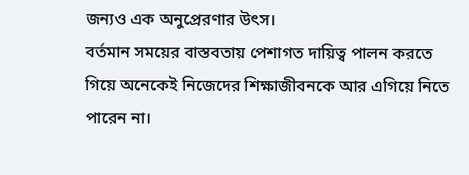জন্যও এক অনুপ্রেরণার উৎস।
বর্তমান সময়ের বাস্তবতায় পেশাগত দায়িত্ব পালন করতে গিয়ে অনেকেই নিজেদের শিক্ষাজীবনকে আর এগিয়ে নিতে পারেন না।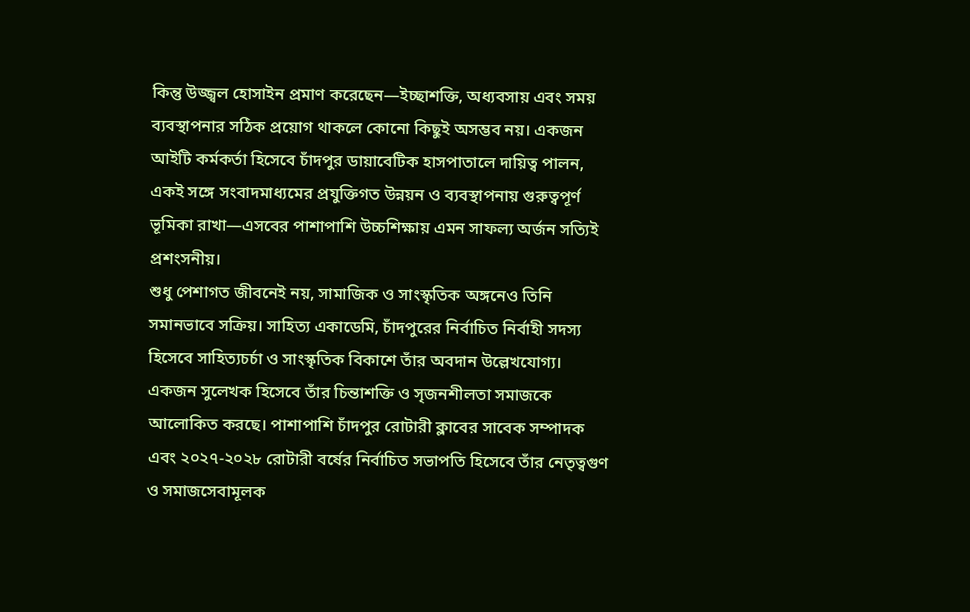কিন্তু উজ্জ্বল হোসাইন প্রমাণ করেছেন—ইচ্ছাশক্তি, অধ্যবসায় এবং সময় ব্যবস্থাপনার সঠিক প্রয়োগ থাকলে কোনো কিছুই অসম্ভব নয়। একজন আইটি কর্মকর্তা হিসেবে চাঁদপুর ডায়াবেটিক হাসপাতালে দায়িত্ব পালন, একই সঙ্গে সংবাদমাধ্যমের প্রযুক্তিগত উন্নয়ন ও ব্যবস্থাপনায় গুরুত্বপূর্ণ ভূমিকা রাখা—এসবের পাশাপাশি উচ্চশিক্ষায় এমন সাফল্য অর্জন সত্যিই প্রশংসনীয়।
শুধু পেশাগত জীবনেই নয়, সামাজিক ও সাংস্কৃতিক অঙ্গনেও তিনি সমানভাবে সক্রিয়। সাহিত্য একাডেমি, চাঁদপুরের নির্বাচিত নির্বাহী সদস্য হিসেবে সাহিত্যচর্চা ও সাংস্কৃতিক বিকাশে তাঁর অবদান উল্লেখযোগ্য। একজন সুলেখক হিসেবে তাঁর চিন্তাশক্তি ও সৃজনশীলতা সমাজকে আলোকিত করছে। পাশাপাশি চাঁদপুর রোটারী ক্লাবের সাবেক সম্পাদক এবং ২০২৭-২০২৮ রোটারী বর্ষের নির্বাচিত সভাপতি হিসেবে তাঁর নেতৃত্বগুণ ও সমাজসেবামূলক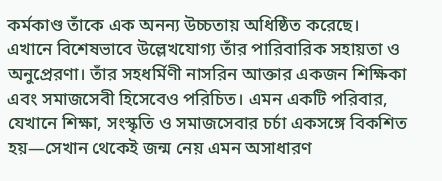কর্মকাণ্ড তাঁকে এক অনন্য উচ্চতায় অধিষ্ঠিত করেছে।
এখানে বিশেষভাবে উল্লেখযোগ্য তাঁর পারিবারিক সহায়তা ও অনুপ্রেরণা। তাঁর সহধর্মিণী নাসরিন আক্তার একজন শিক্ষিকা এবং সমাজসেবী হিসেবেও পরিচিত। এমন একটি পরিবার, যেখানে শিক্ষা, সংস্কৃতি ও সমাজসেবার চর্চা একসঙ্গে বিকশিত হয়—সেখান থেকেই জন্ম নেয় এমন অসাধারণ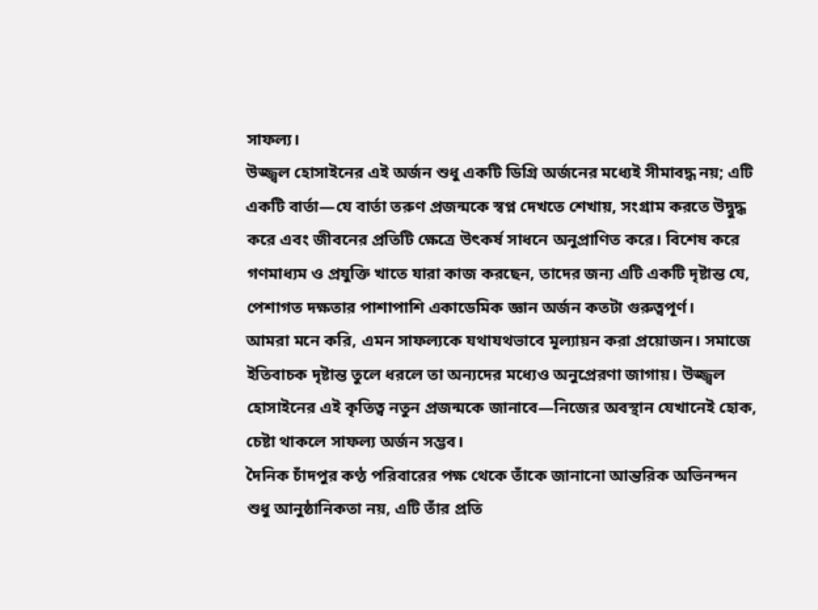সাফল্য।
উজ্জ্বল হোসাইনের এই অর্জন শুধু একটি ডিগ্রি অর্জনের মধ্যেই সীমাবদ্ধ নয়; এটি একটি বার্তা—যে বার্তা তরুণ প্রজন্মকে স্বপ্ন দেখতে শেখায়, সংগ্রাম করতে উদ্বুদ্ধ করে এবং জীবনের প্রতিটি ক্ষেত্রে উৎকর্ষ সাধনে অনুপ্রাণিত করে। বিশেষ করে গণমাধ্যম ও প্রযুক্তি খাতে যারা কাজ করছেন, তাদের জন্য এটি একটি দৃষ্টান্ত যে, পেশাগত দক্ষতার পাশাপাশি একাডেমিক জ্ঞান অর্জন কতটা গুরুত্বপূর্ণ।
আমরা মনে করি, এমন সাফল্যকে যথাযথভাবে মূল্যায়ন করা প্রয়োজন। সমাজে ইতিবাচক দৃষ্টান্ত তুলে ধরলে তা অন্যদের মধ্যেও অনুপ্রেরণা জাগায়। উজ্জ্বল হোসাইনের এই কৃতিত্ব নতুন প্রজন্মকে জানাবে—নিজের অবস্থান যেখানেই হোক, চেষ্টা থাকলে সাফল্য অর্জন সম্ভব।
দৈনিক চাঁদপুর কণ্ঠ পরিবারের পক্ষ থেকে তাঁকে জানানো আন্তরিক অভিনন্দন শুধু আনুষ্ঠানিকতা নয়, এটি তাঁর প্রতি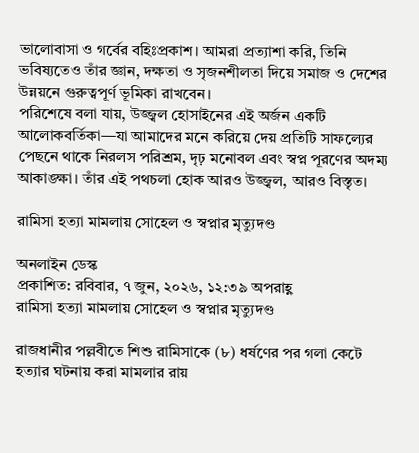ভালোবাসা ও গর্বের বহিঃপ্রকাশ। আমরা প্রত্যাশা করি, তিনি ভবিষ্যতেও তাঁর জ্ঞান, দক্ষতা ও সৃজনশীলতা দিয়ে সমাজ ও দেশের উন্নয়নে গুরুত্বপূর্ণ ভূমিকা রাখবেন।
পরিশেষে বলা যায়, উজ্জ্বল হোসাইনের এই অর্জন একটি আলোকবর্তিকা—যা আমাদের মনে করিয়ে দেয় প্রতিটি সাফল্যের পেছনে থাকে নিরলস পরিশ্রম, দৃঢ় মনোবল এবং স্বপ্ন পূরণের অদম্য আকাঙ্ক্ষা। তাঁর এই পথচলা হোক আরও উজ্জ্বল, আরও বিস্তৃত।

রামিসা হত্যা মামলায় সোহেল ও স্বপ্নার মৃত্যুদণ্ড

অনলাইন ডেস্ক
প্রকাশিত: রবিবার, ৭ জুন, ২০২৬, ১২:৩৯ অপরাহ্ণ
রামিসা হত্যা মামলায় সোহেল ও স্বপ্নার মৃত্যুদণ্ড

রাজধানীর পল্লবীতে শিশু রামিসাকে (৮) ধর্ষণের পর গলা কেটে হত্যার ঘটনায় করা মামলার রায়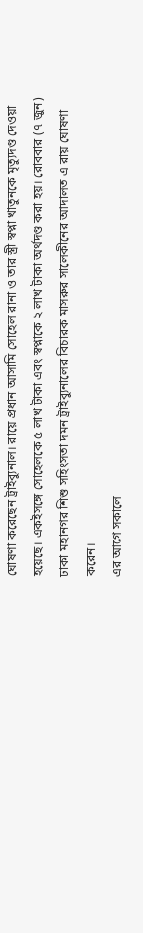ঘোষণা করেছেন ট্রাইব্যুনাল। রায়ে প্রধান আসামি সোহেল রানা ও তার স্ত্রী স্বপ্না খাতুনকে মৃত্যুদণ্ড দেওয়া হয়েছে। একইসঙ্গে সোহেলকে ৫ লাখ টাকা এবং স্বপ্নাকে ২ লাখ টাকা অর্থদণ্ড করা হয়। রোববার (৭ জুন) ঢাকা মহানগর শিশু সহিংসতা দমন ট্রাইব্যুনালের বিচারক মাসরুর সালেকীনের আদালত এ রায় ঘোষণা করেন।
এর আগে সকালে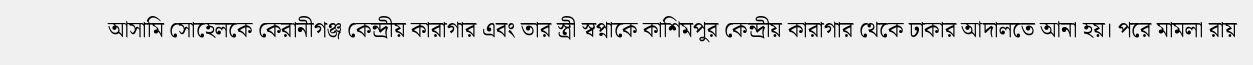আসামি সোহেলকে কেরানীগঞ্জ কেন্দ্রীয় কারাগার এবং তার স্ত্রী স্বপ্নাকে কাশিমপুর কেন্দ্রীয় কারাগার থেকে ঢাকার আদালতে আনা হয়। পরে মামলা রায়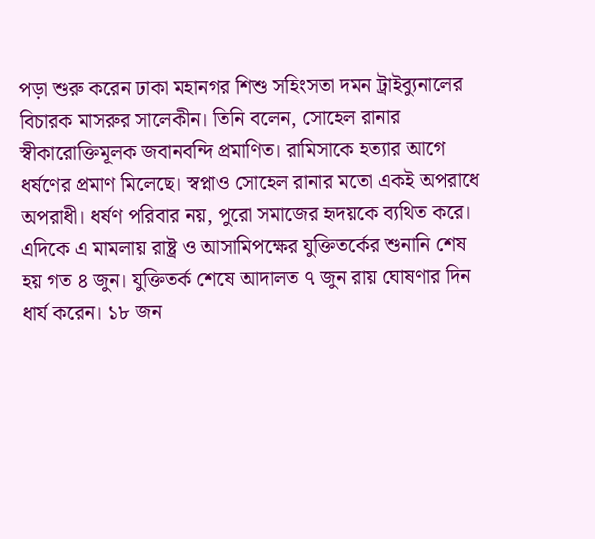পড়া শুরু করেন ঢাকা মহানগর শিশু সহিংসতা দমন ট্রাইব্যুনালের বিচারক মাসরুর সালেকীন। তিনি বলেন, সোহেল রানার স্বীকারোক্তিমূলক জবানবন্দি প্রমাণিত। রামিসাকে হত্যার আগে ধর্ষণের প্রমাণ মিলেছে। স্বপ্নাও সোহেল রানার মতো একই অপরাধে অপরাধী। ধর্ষণ পরিবার নয়, পুরো সমাজের হৃদয়কে ব্যথিত করে। এদিকে এ মামলায় রাষ্ট্র ও আসামিপক্ষের যুক্তিতর্কের শুনানি শেষ হয় গত ৪ জুন। যুক্তিতর্ক শেষে আদালত ৭ জুন রায় ঘোষণার দিন ধার্য করেন। ১৮ জন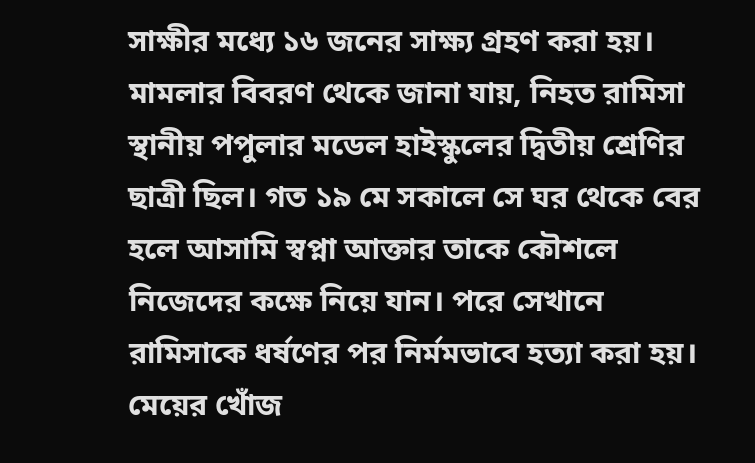সাক্ষীর মধ্যে ১৬ জনের সাক্ষ্য গ্রহণ করা হয়।
মামলার বিবরণ থেকে জানা যায়, নিহত রামিসা স্থানীয় পপুলার মডেল হাইস্কুলের দ্বিতীয় শ্রেণির ছাত্রী ছিল। গত ১৯ মে সকালে সে ঘর থেকে বের হলে আসামি স্বপ্না আক্তার তাকে কৌশলে নিজেদের কক্ষে নিয়ে যান। পরে সেখানে রামিসাকে ধর্ষণের পর নির্মমভাবে হত্যা করা হয়। মেয়ের খোঁজ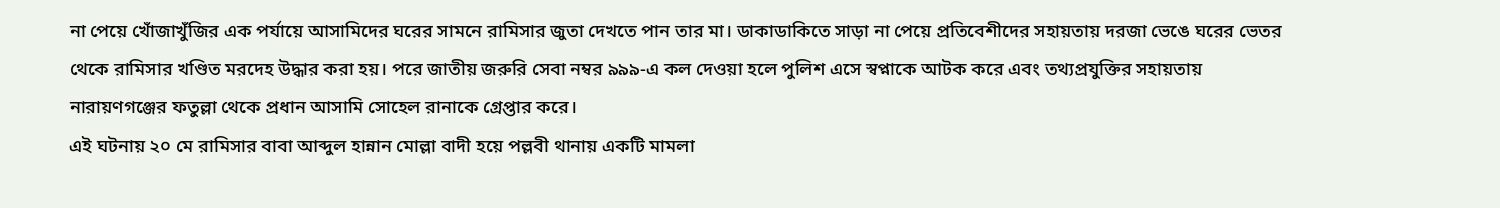না পেয়ে খোঁজাখুঁজির এক পর্যায়ে আসামিদের ঘরের সামনে রামিসার জুতা দেখতে পান তার মা। ডাকাডাকিতে সাড়া না পেয়ে প্রতিবেশীদের সহায়তায় দরজা ভেঙে ঘরের ভেতর থেকে রামিসার খণ্ডিত মরদেহ উদ্ধার করা হয়। পরে জাতীয় জরুরি সেবা নম্বর ৯৯৯-এ কল দেওয়া হলে পুলিশ এসে স্বপ্নাকে আটক করে এবং তথ্যপ্রযুক্তির সহায়তায় নারায়ণগঞ্জের ফতুল্লা থেকে প্রধান আসামি সোহেল রানাকে গ্রেপ্তার করে।
এই ঘটনায় ২০ মে রামিসার বাবা আব্দুল হান্নান মোল্লা বাদী হয়ে পল্লবী থানায় একটি মামলা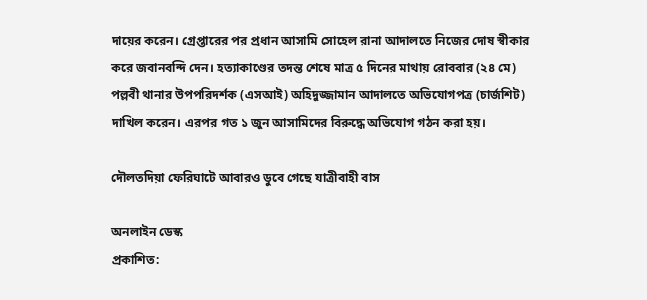দায়ের করেন। গ্রেপ্তারের পর প্রধান আসামি সোহেল রানা আদালতে নিজের দোষ স্বীকার করে জবানবন্দি দেন। হত্যাকাণ্ডের তদন্ত শেষে মাত্র ৫ দিনের মাথায় রোববার (২৪ মে) পল্লবী থানার উপপরিদর্শক (এসআই) অহিদুজ্জামান আদালতে অভিযোগপত্র (চার্জশিট) দাখিল করেন। এরপর গত ১ জুন আসামিদের বিরুদ্ধে অভিযোগ গঠন করা হয়।

দৌলতদিয়া ফেরিঘাটে আবারও ডুবে গেছে যাত্রীবাহী বাস

অনলাইন ডেস্ক
প্রকাশিত: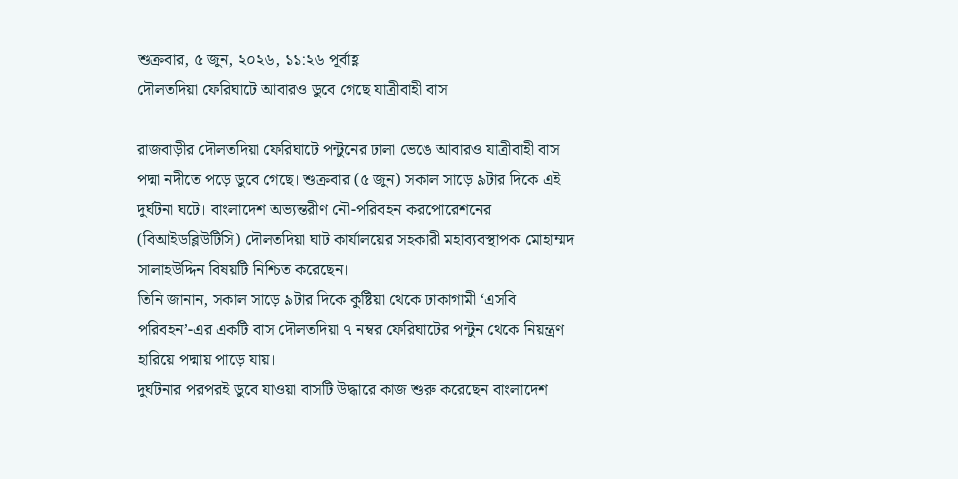শুক্রবার, ৫ জুন, ২০২৬, ১১:২৬ পূর্বাহ্ণ
দৌলতদিয়া ফেরিঘাটে আবারও ডুবে গেছে যাত্রীবাহী বাস

রাজবাড়ীর দৌলতদিয়া ফেরিঘাটে পন্টুনের ঢালা ভেঙে আবারও যাত্রীবাহী বাস পদ্মা নদীতে পড়ে ডুবে গেছে। শুক্রবার (৫ জুন) সকাল সাড়ে ৯টার দিকে এই দুর্ঘটনা ঘটে। বাংলাদেশ অভ্যন্তরীণ নৌ-পরিবহন করপোরেশনের (বিআইডব্লিউটিসি) দৌলতদিয়া ঘাট কার্যালয়ের সহকারী মহাব্যবস্থাপক মোহাম্মদ সালাহউদ্দিন বিষয়টি নিশ্চিত করেছেন।
তিনি জানান, সকাল সাড়ে ৯টার দিকে কুষ্টিয়া থেকে ঢাকাগামী ‘এসবি পরিবহন’-এর একটি বাস দৌলতদিয়া ৭ নম্বর ফেরিঘাটের পন্টুন থেকে নিয়ন্ত্রণ হারিয়ে পদ্মায় পাড়ে যায়।
দুর্ঘটনার পরপরই ডুবে যাওয়া বাসটি উদ্ধারে কাজ শুরু করেছেন বাংলাদেশ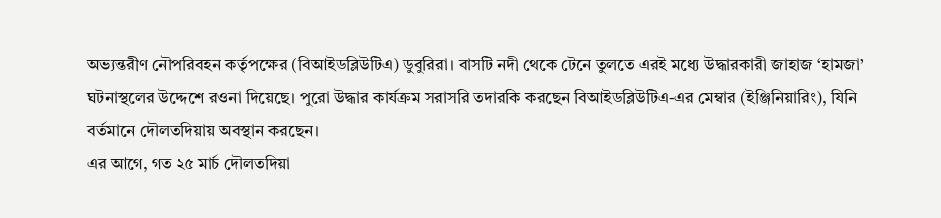অভ্যন্তরীণ নৌপরিবহন কর্তৃপক্ষের (বিআইডব্লিউটিএ) ডুবুরিরা। বাসটি নদী থেকে টেনে তুলতে এরই মধ্যে উদ্ধারকারী জাহাজ ‘হামজা’ ঘটনাস্থলের উদ্দেশে রওনা দিয়েছে। পুরো উদ্ধার কার্যক্রম সরাসরি তদারকি করছেন বিআইডব্লিউটিএ-এর মেম্বার (ইঞ্জিনিয়ারিং), যিনি বর্তমানে দৌলতদিয়ায় অবস্থান করছেন।
এর আগে, গত ২৫ মার্চ দৌলতদিয়া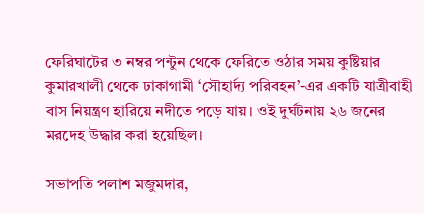ফেরিঘাটের ৩ নম্বর পন্টুন থেকে ফেরিতে ওঠার সময় কুষ্টিয়ার কুমারখালী থেকে ঢাকাগামী ‘সৌহার্দ্য পরিবহন’-এর একটি যাত্রীবাহী বাস নিয়ন্ত্রণ হারিয়ে নদীতে পড়ে যায়। ওই দুর্ঘটনায় ২৬ জনের মরদেহ উদ্ধার করা হয়েছিল।

সভাপতি পলাশ মজুমদার,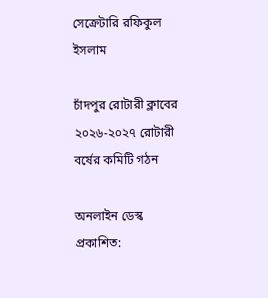সেক্রেটারি রফিকুল ইসলাম

চাঁদপুর রোটারী ক্লাবের ২০২৬-২০২৭ রোটারী বর্ষের কমিটি গঠন

অনলাইন ডেস্ক
প্রকাশিত: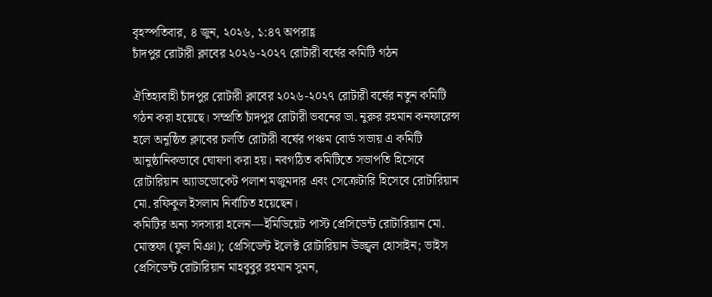বৃহস্পতিবার, ৪ জুন, ২০২৬, ১:৪৭ অপরাহ্ণ
চাঁদপুর রোটারী ক্লাবের ২০২৬-২০২৭ রোটারী বর্ষের কমিটি গঠন

ঐতিহ্যবাহী চাঁদপুর রোটারী ক্লাবের ২০২৬-২০২৭ রোটারী বর্ষের নতুন কমিটি গঠন করা হয়েছে। সম্প্রতি চাঁদপুর রোটারী ভবনের ডা. নুরুর রহমান কনফারেন্স হলে অনুষ্ঠিত ক্লাবের চলতি রোটারী বর্ষের পঞ্চম বোর্ড সভায় এ কমিটি আনুষ্ঠানিকভাবে ঘোষণা করা হয়। নবগঠিত কমিটিতে সভাপতি হিসেবে রোটারিয়ান অ্যাডভোকেট পলাশ মজুমদার এবং সেক্রেটারি হিসেবে রোটারিয়ান মো. রফিকুল ইসলাম নির্বাচিত হয়েছেন।
কমিটির অন্য সদস্যরা হলেন—ইমিডিয়েট পাস্ট প্রেসিডেন্ট রোটারিয়ান মো. মোস্তফা (ফুল মিঞা); প্রেসিডেন্ট ইলেক্ট রোটারিয়ান উজ্জ্বল হোসাইন; ভাইস প্রেসিডেন্ট রোটারিয়ান মাহবুবুর রহমান সুমন,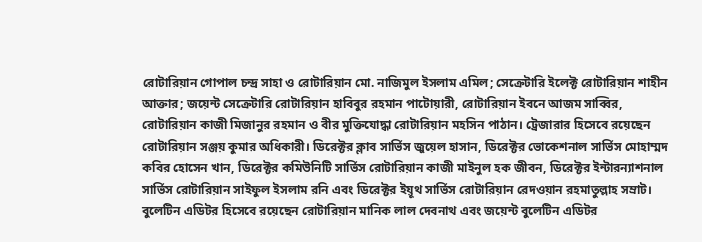রোটারিয়ান গোপাল চন্দ্র সাহা ও রোটারিয়ান মো. নাজিমুল ইসলাম এমিল; সেক্রেটারি ইলেক্ট রোটারিয়ান শাহীন আক্তার; জয়েন্ট সেক্রেটারি রোটারিয়ান হাবিবুর রহমান পাটোয়ারী, রোটারিয়ান ইবনে আজম সাব্বির, রোটারিয়ান কাজী মিজানুর রহমান ও বীর মুক্তিযোদ্ধা রোটারিয়ান মহসিন পাঠান। ট্রেজারার হিসেবে রয়েছেন রোটারিয়ান সঞ্জয় কুমার অধিকারী। ডিরেক্টর ক্লাব সার্ভিস জুয়েল হাসান, ডিরেক্টর ভোকেশনাল সার্ভিস মোহাম্মদ কবির হোসেন খান, ডিরেক্টর কমিউনিটি সার্ভিস রোটারিয়ান কাজী মাইনুল হক জীবন, ডিরেক্টর ইন্টারন্যাশনাল সার্ভিস রোটারিয়ান সাইফুল ইসলাম রনি এবং ডিরেক্টর ইয়ূথ সার্ভিস রোটারিয়ান রেদওয়ান রহমাতুল্লাহ সম্রাট।
বুলেটিন এডিটর হিসেবে রয়েছেন রোটারিয়ান মানিক লাল দেবনাথ এবং জয়েন্ট বুলেটিন এডিটর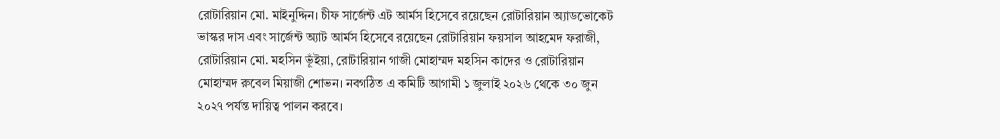রোটারিয়ান মো. মাইনুদ্দিন। চীফ সার্জেন্ট এট আর্মস হিসেবে রয়েছেন রোটারিয়ান অ্যাডভোকেট ভাস্কর দাস এবং সার্জেন্ট অ্যাট আর্মস হিসেবে রয়েছেন রোটারিয়ান ফয়সাল আহমেদ ফরাজী, রোটারিয়ান মো. মহসিন ভূঁইয়া, রোটারিয়ান গাজী মোহাম্মদ মহসিন কাদের ও রোটারিয়ান মোহাম্মদ রুবেল মিয়াজী শোভন। নবগঠিত এ কমিটি আগামী ১ জুলাই ২০২৬ থেকে ৩০ জুন ২০২৭ পর্যন্ত দায়িত্ব পালন করবে।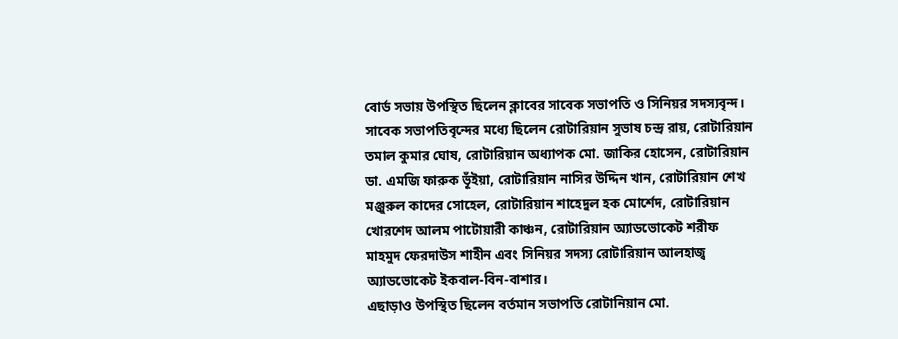বোর্ড সভায় উপস্থিত ছিলেন ক্লাবের সাবেক সভাপতি ও সিনিয়র সদস্যবৃন্দ। সাবেক সভাপতিবৃন্দের মধ্যে ছিলেন রোটারিয়ান সুভাষ চন্দ্র রায়, রোটারিয়ান তমাল কুমার ঘোষ, রোটারিয়ান অধ্যাপক মো. জাকির হোসেন, রোটারিয়ান ডা. এমজি ফারুক ভূঁইয়া, রোটারিয়ান নাসির উদ্দিন খান, রোটারিয়ান শেখ মঞ্জুরুল কাদের সোহেল, রোটারিয়ান শাহেদুল হক মোর্শেদ, রোটারিয়ান খোরশেদ আলম পাটোয়ারী কাঞ্চন, রোটারিয়ান অ্যাডভোকেট শরীফ মাহমুদ ফেরদাউস শাহীন এবং সিনিয়র সদস্য রোটারিয়ান আলহাজ্ব অ্যাডভোকেট ইকবাল-বিন-বাশার।
এছাড়াও উপস্থিত ছিলেন বর্তমান সভাপতি রোটানিয়ান মো.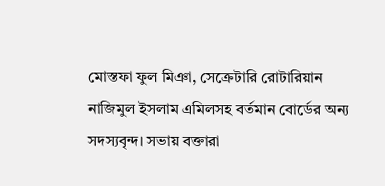মোস্তফা ফুল মিঞা, সেক্রেটারি রোটারিয়ান নাজিমুল ইসলাম এমিলসহ বর্তমান বোর্ডের অন্য সদস্যবৃন্দ। সভায় বক্তারা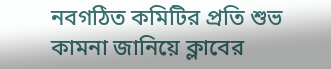নবগঠিত কমিটির প্রতি শুভ কামনা জানিয়ে ক্লাবের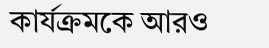কার্যক্রমকে আরও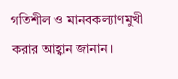গতিশীল ও মানবকল্যাণমুখী করার আহ্বান জানান।